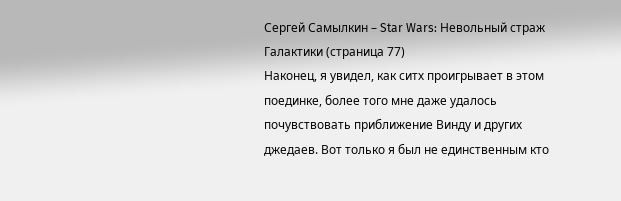Сергей Самылкин – Star Wars: Невольный страж Галактики (страница 77)
Наконец, я увидел, как ситх проигрывает в этом поединке, более того мне даже удалось почувствовать приближение Винду и других джедаев. Вот только я был не единственным кто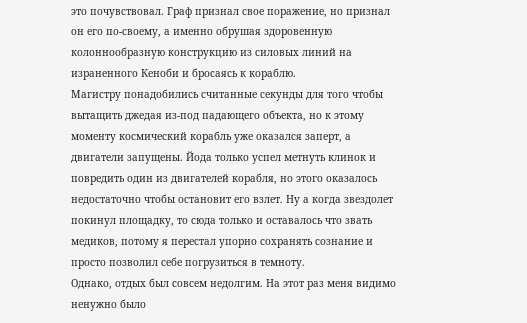это почувствовал. Граф признал свое поражение, но признал он его по-своему, а именно обрушая здоровенную колоннообразную конструкцию из силовых линий на израненного Кеноби и бросаясь к кораблю.
Магистру понадобились считанные секунды для того чтобы вытащить джедая из-под падающего объекта, но к этому моменту космический корабль уже оказался заперт, а двигатели запущены. Йода только успел метнуть клинок и повредить один из двигателей корабля, но этого оказалось недостаточно чтобы остановит его взлет. Ну а когда звездолет покинул площадку, то сюда только и оставалось что звать медиков, потому я перестал упорно сохранять сознание и просто позволил себе погрузиться в темноту.
Однако, отдых был совсем недолгим. На этот раз меня видимо ненужно было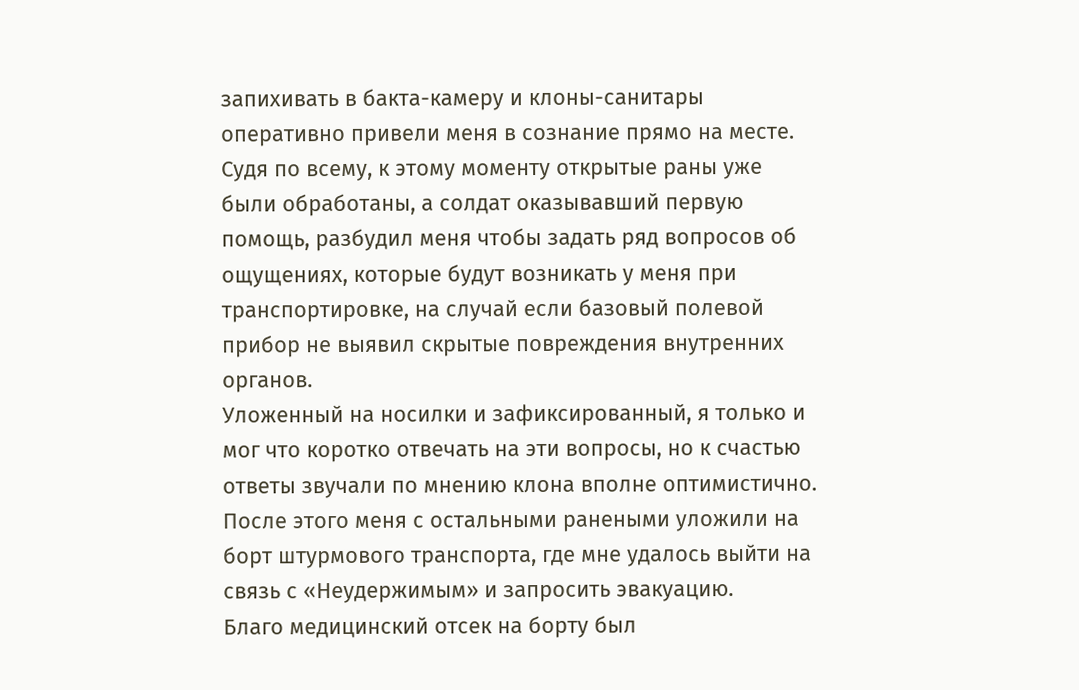запихивать в бакта-камеру и клоны-санитары оперативно привели меня в сознание прямо на месте. Судя по всему, к этому моменту открытые раны уже были обработаны, а солдат оказывавший первую помощь, разбудил меня чтобы задать ряд вопросов об ощущениях, которые будут возникать у меня при транспортировке, на случай если базовый полевой прибор не выявил скрытые повреждения внутренних органов.
Уложенный на носилки и зафиксированный, я только и мог что коротко отвечать на эти вопросы, но к счастью ответы звучали по мнению клона вполне оптимистично. После этого меня с остальными ранеными уложили на борт штурмового транспорта, где мне удалось выйти на связь с «Неудержимым» и запросить эвакуацию.
Благо медицинский отсек на борту был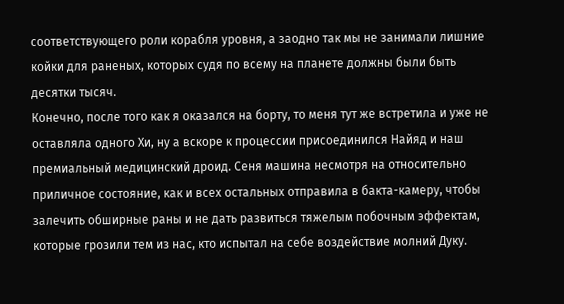соответствующего роли корабля уровня, а заодно так мы не занимали лишние койки для раненых, которых судя по всему на планете должны были быть десятки тысяч.
Конечно, после того как я оказался на борту, то меня тут же встретила и уже не оставляла одного Хи, ну а вскоре к процессии присоединился Найяд и наш премиальный медицинский дроид. Сеня машина несмотря на относительно приличное состояние, как и всех остальных отправила в бакта-камеру, чтобы залечить обширные раны и не дать развиться тяжелым побочным эффектам, которые грозили тем из нас, кто испытал на себе воздействие молний Дуку.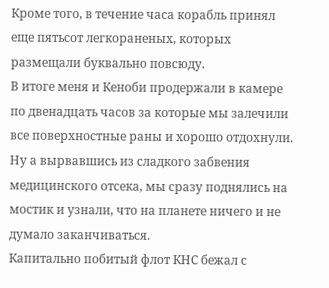Кроме того, в течение часа корабль принял еще пятьсот легкораненых, которых размещали буквально повсюду.
В итоге меня и Кеноби продержали в камере по двенадцать часов за которые мы залечили все поверхностные раны и хорошо отдохнули. Ну а вырвавшись из сладкого забвения медицинского отсека, мы сразу поднялись на мостик и узнали, что на планете ничего и не думало заканчиваться.
Капитально побитый флот КНС бежал с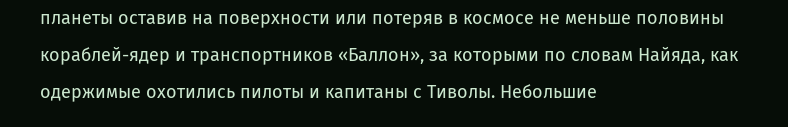планеты оставив на поверхности или потеряв в космосе не меньше половины кораблей-ядер и транспортников «Баллон», за которыми по словам Найяда, как одержимые охотились пилоты и капитаны с Тиволы. Небольшие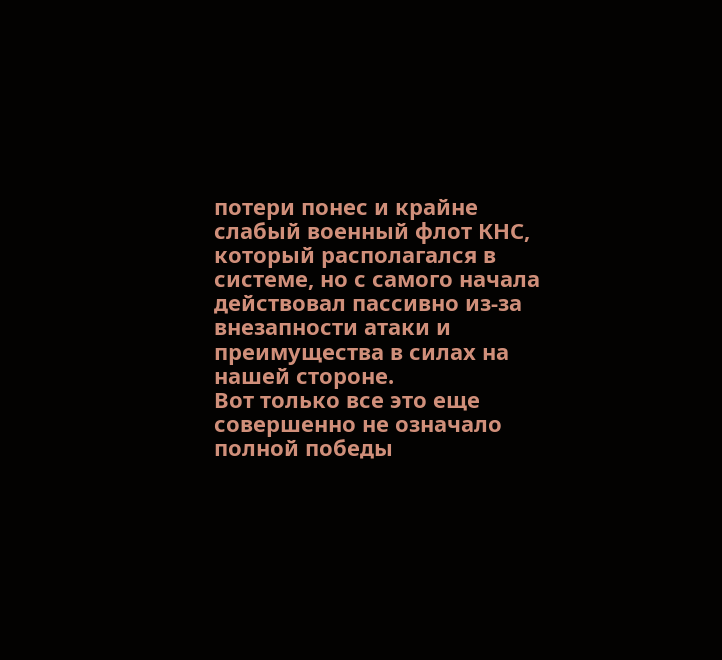потери понес и крайне слабый военный флот КНС, который располагался в системе, но с самого начала действовал пассивно из-за внезапности атаки и преимущества в силах на нашей стороне.
Вот только все это еще совершенно не означало полной победы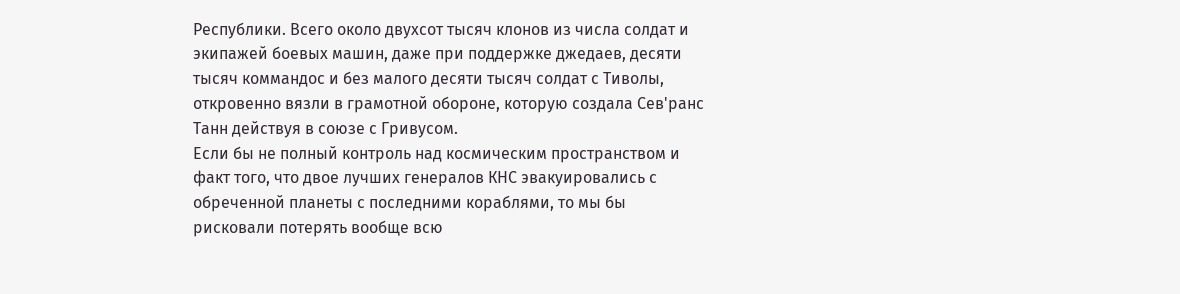Республики. Всего около двухсот тысяч клонов из числа солдат и экипажей боевых машин, даже при поддержке джедаев, десяти тысяч коммандос и без малого десяти тысяч солдат с Тиволы, откровенно вязли в грамотной обороне, которую создала Сев'ранс Танн действуя в союзе с Гривусом.
Если бы не полный контроль над космическим пространством и факт того, что двое лучших генералов КНС эвакуировались с обреченной планеты с последними кораблями, то мы бы рисковали потерять вообще всю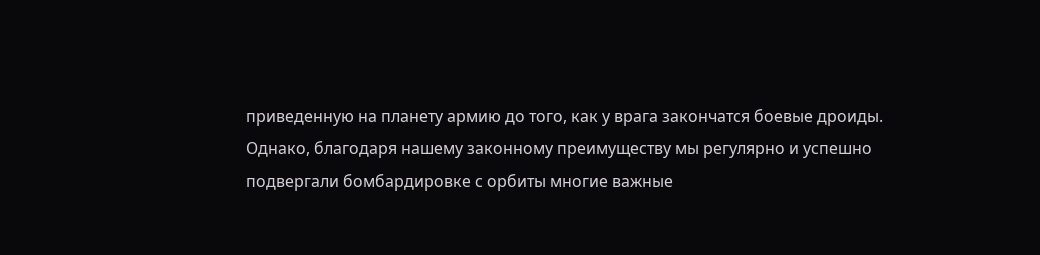приведенную на планету армию до того, как у врага закончатся боевые дроиды.
Однако, благодаря нашему законному преимуществу мы регулярно и успешно подвергали бомбардировке с орбиты многие важные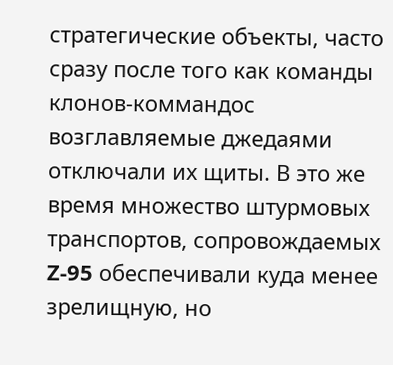стратегические объекты, часто сразу после того как команды клонов-коммандос возглавляемые джедаями отключали их щиты. В это же время множество штурмовых транспортов, сопровождаемых Z-95 обеспечивали куда менее зрелищную, но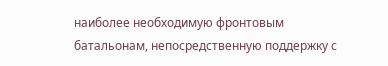наиболее необходимую фронтовым батальонам, непосредственную поддержку с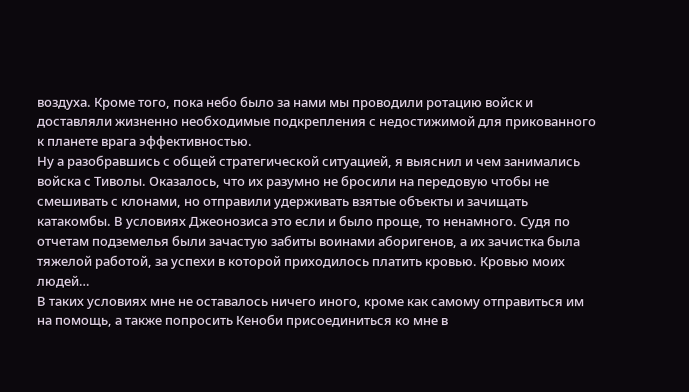воздуха. Кроме того, пока небо было за нами мы проводили ротацию войск и доставляли жизненно необходимые подкрепления с недостижимой для прикованного к планете врага эффективностью.
Ну а разобравшись с общей стратегической ситуацией, я выяснил и чем занимались войска с Тиволы. Оказалось, что их разумно не бросили на передовую чтобы не смешивать с клонами, но отправили удерживать взятые объекты и зачищать катакомбы. В условиях Джеонозиса это если и было проще, то ненамного. Судя по отчетам подземелья были зачастую забиты воинами аборигенов, а их зачистка была тяжелой работой, за успехи в которой приходилось платить кровью. Кровью моих людей…
В таких условиях мне не оставалось ничего иного, кроме как самому отправиться им на помощь, а также попросить Кеноби присоединиться ко мне в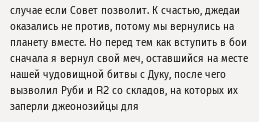случае если Совет позволит. К счастью, джедаи оказались не против, потому мы вернулись на планету вместе. Но перед тем как вступить в бои сначала я вернул свой меч, оставшийся на месте нашей чудовищной битвы с Дуку, после чего вызволил Руби и R2 со складов, на которых их заперли джеонозийцы для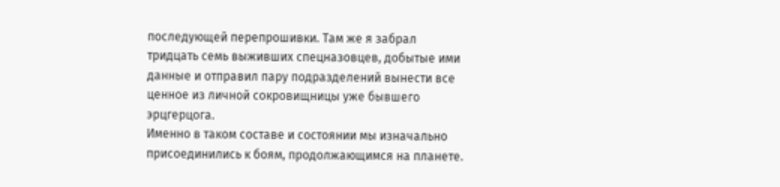последующей перепрошивки. Там же я забрал тридцать семь выживших спецназовцев, добытые ими данные и отправил пару подразделений вынести все ценное из личной сокровищницы уже бывшего эрцгерцога.
Именно в таком составе и состоянии мы изначально присоединились к боям, продолжающимся на планете.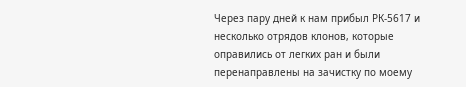Через пару дней к нам прибыл РК-5617 и несколько отрядов клонов, которые оправились от легких ран и были перенаправлены на зачистку по моему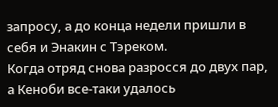запросу, а до конца недели пришли в себя и Энакин с Тэреком.
Когда отряд снова разросся до двух пар, а Кеноби все-таки удалось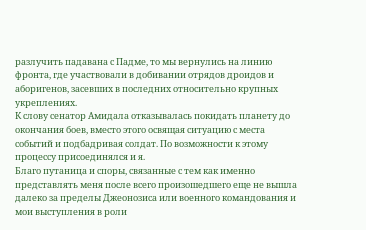разлучить падавана с Падме, то мы вернулись на линию фронта, где участвовали в добивании отрядов дроидов и аборигенов, засевших в последних относительно крупных укреплениях.
К слову сенатор Амидала отказывалась покидать планету до окончания боев, вместо этого освящая ситуацию с места событий и подбадривая солдат. По возможности к этому процессу присоединялся и я.
Благо путаница и споры, связанные с тем как именно представлять меня после всего произошедшего еще не вышла далеко за пределы Джеонозиса или военного командования и мои выступления в роли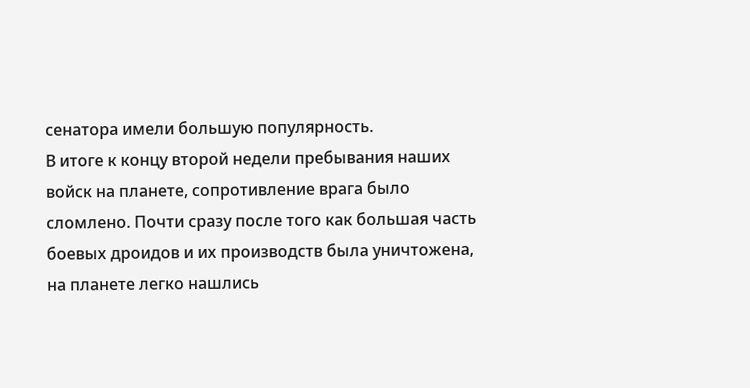сенатора имели большую популярность.
В итоге к концу второй недели пребывания наших войск на планете, сопротивление врага было сломлено. Почти сразу после того как большая часть боевых дроидов и их производств была уничтожена, на планете легко нашлись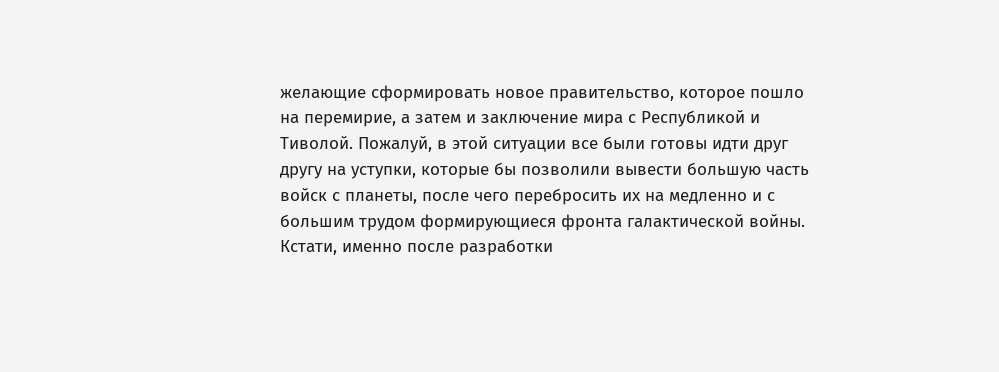желающие сформировать новое правительство, которое пошло на перемирие, а затем и заключение мира с Республикой и Тиволой. Пожалуй, в этой ситуации все были готовы идти друг другу на уступки, которые бы позволили вывести большую часть войск с планеты, после чего перебросить их на медленно и с большим трудом формирующиеся фронта галактической войны.
Кстати, именно после разработки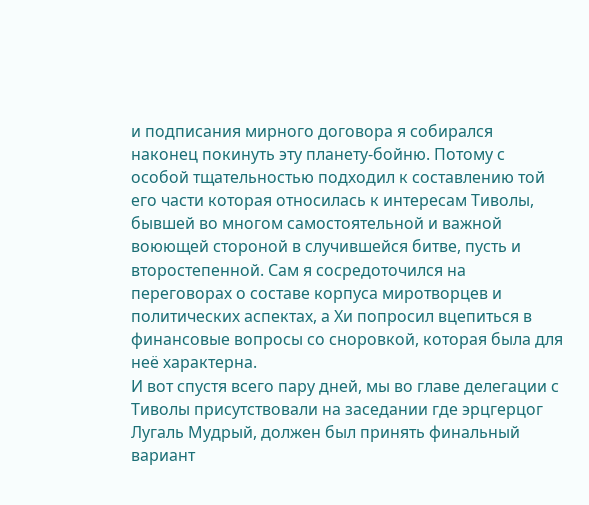и подписания мирного договора я собирался наконец покинуть эту планету-бойню. Потому с особой тщательностью подходил к составлению той его части которая относилась к интересам Тиволы, бывшей во многом самостоятельной и важной воюющей стороной в случившейся битве, пусть и второстепенной. Сам я сосредоточился на переговорах о составе корпуса миротворцев и политических аспектах, а Хи попросил вцепиться в финансовые вопросы со сноровкой, которая была для неё характерна.
И вот спустя всего пару дней, мы во главе делегации с Тиволы присутствовали на заседании где эрцгерцог Лугаль Мудрый, должен был принять финальный вариант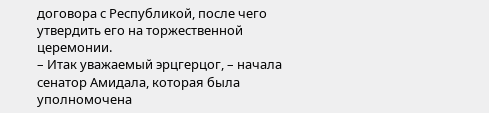договора с Республикой, после чего утвердить его на торжественной церемонии.
– Итак уважаемый эрцгерцог, – начала сенатор Амидала, которая была уполномочена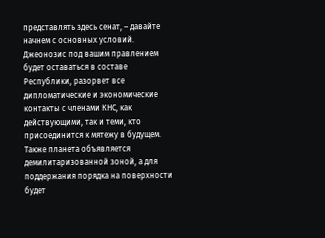представлять здесь сенат, – давайте начнем с основных условий. Джеонозис под вашим правлением будет оставаться в составе Республики, разорвет все дипломатические и экономические контакты с членами КНС, как действующими, так и теми, кто присоединится к мятежу в будущем. Также планета объявляется демилитаризованной зоной, а для поддержания порядка на поверхности будет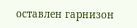оставлен гарнизон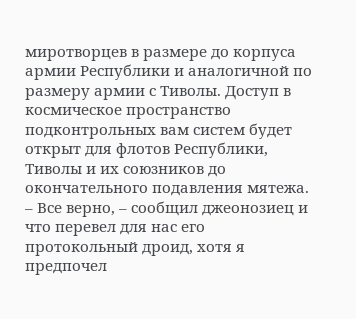миротворцев в размере до корпуса армии Республики и аналогичной по размеру армии с Тиволы. Доступ в космическое пространство подконтрольных вам систем будет открыт для флотов Республики, Тиволы и их союзников до окончательного подавления мятежа.
– Все верно, – сообщил джеонозиец и что перевел для нас его протокольный дроид, хотя я предпочел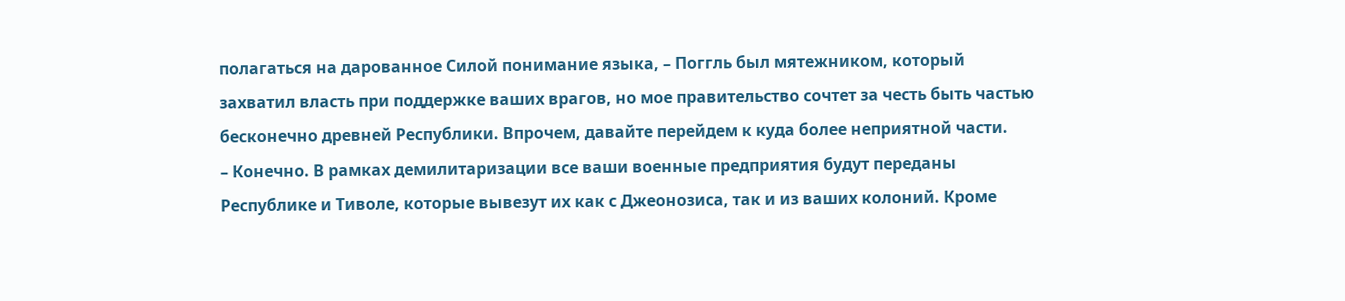полагаться на дарованное Силой понимание языка, – Поггль был мятежником, который захватил власть при поддержке ваших врагов, но мое правительство сочтет за честь быть частью бесконечно древней Республики. Впрочем, давайте перейдем к куда более неприятной части.
– Конечно. В рамках демилитаризации все ваши военные предприятия будут переданы Республике и Тиволе, которые вывезут их как с Джеонозиса, так и из ваших колоний. Кроме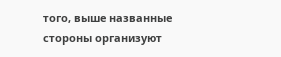того, выше названные стороны организуют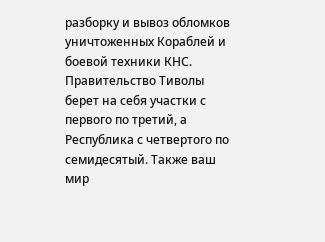разборку и вывоз обломков уничтоженных Кораблей и боевой техники КНС. Правительство Тиволы берет на себя участки с первого по третий, а Республика с четвертого по семидесятый. Также ваш мир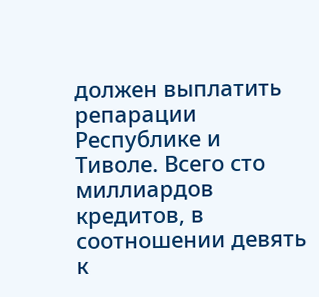должен выплатить репарации Республике и Тиволе. Всего сто миллиардов кредитов, в соотношении девять к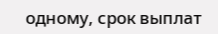одному, срок выплат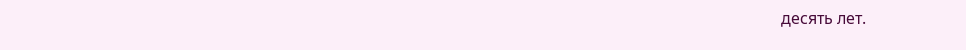десять лет.